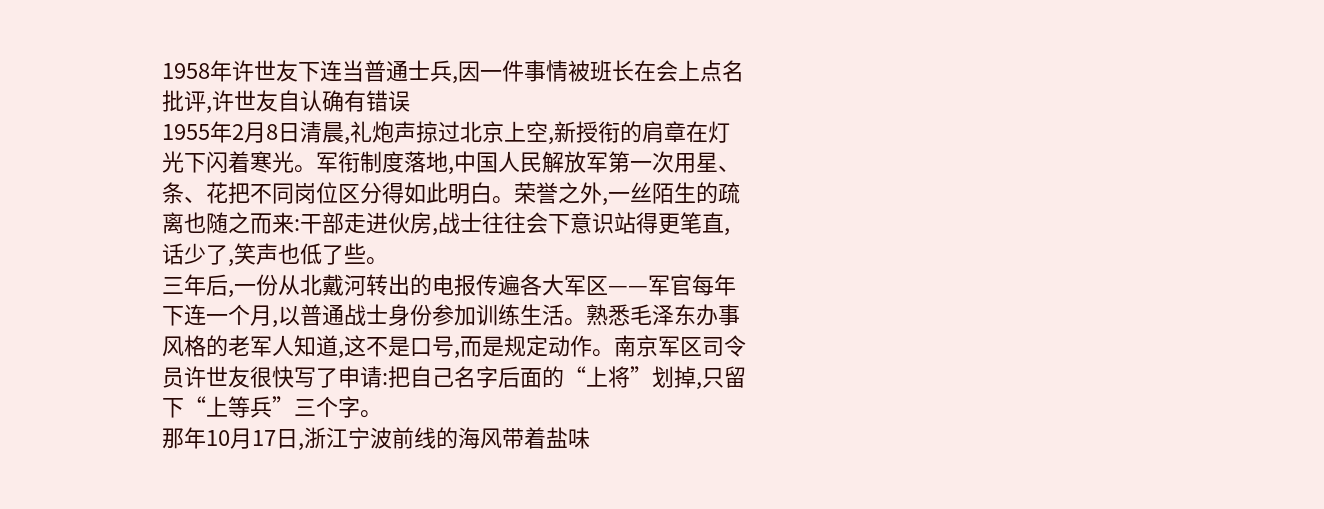1958年许世友下连当普通士兵,因一件事情被班长在会上点名批评,许世友自认确有错误
1955年2月8日清晨,礼炮声掠过北京上空,新授衔的肩章在灯光下闪着寒光。军衔制度落地,中国人民解放军第一次用星、条、花把不同岗位区分得如此明白。荣誉之外,一丝陌生的疏离也随之而来:干部走进伙房,战士往往会下意识站得更笔直,话少了,笑声也低了些。
三年后,一份从北戴河转出的电报传遍各大军区——军官每年下连一个月,以普通战士身份参加训练生活。熟悉毛泽东办事风格的老军人知道,这不是口号,而是规定动作。南京军区司令员许世友很快写了申请:把自己名字后面的“上将”划掉,只留下“上等兵”三个字。
那年10月17日,浙江宁波前线的海风带着盐味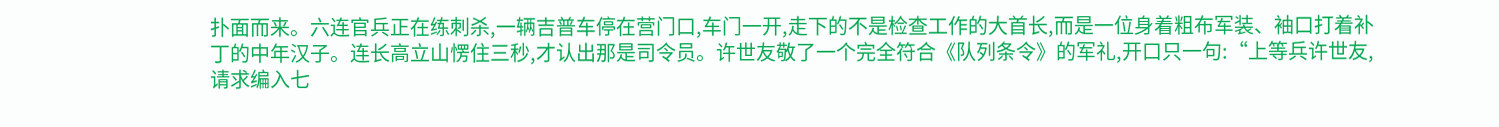扑面而来。六连官兵正在练刺杀,一辆吉普车停在营门口,车门一开,走下的不是检查工作的大首长,而是一位身着粗布军装、袖口打着补丁的中年汉子。连长高立山愣住三秒,才认出那是司令员。许世友敬了一个完全符合《队列条令》的军礼,开口只一句:“上等兵许世友,请求编入七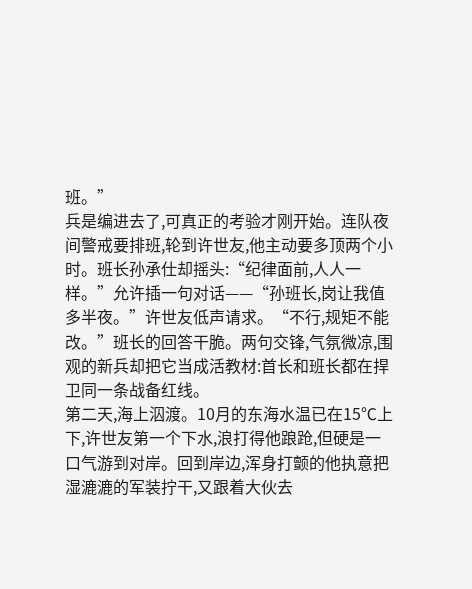班。”
兵是编进去了,可真正的考验才刚开始。连队夜间警戒要排班,轮到许世友,他主动要多顶两个小时。班长孙承仕却摇头:“纪律面前,人人一样。”允许插一句对话——“孙班长,岗让我值多半夜。”许世友低声请求。“不行,规矩不能改。”班长的回答干脆。两句交锋,气氛微凉,围观的新兵却把它当成活教材:首长和班长都在捍卫同一条战备红线。
第二天,海上泅渡。10月的东海水温已在15℃上下,许世友第一个下水,浪打得他踉跄,但硬是一口气游到对岸。回到岸边,浑身打颤的他执意把湿漉漉的军装拧干,又跟着大伙去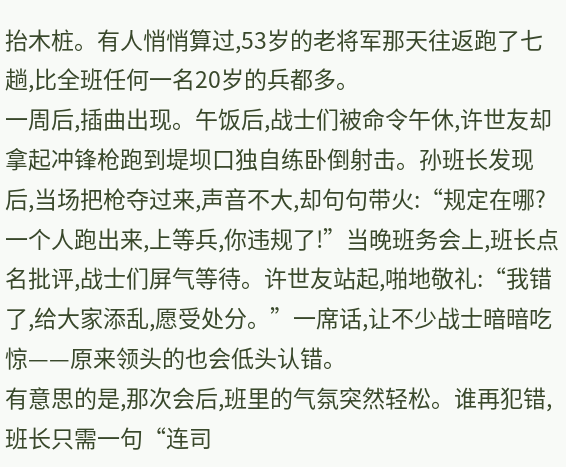抬木桩。有人悄悄算过,53岁的老将军那天往返跑了七趟,比全班任何一名20岁的兵都多。
一周后,插曲出现。午饭后,战士们被命令午休,许世友却拿起冲锋枪跑到堤坝口独自练卧倒射击。孙班长发现后,当场把枪夺过来,声音不大,却句句带火:“规定在哪?一个人跑出来,上等兵,你违规了!”当晚班务会上,班长点名批评,战士们屏气等待。许世友站起,啪地敬礼:“我错了,给大家添乱,愿受处分。”一席话,让不少战士暗暗吃惊——原来领头的也会低头认错。
有意思的是,那次会后,班里的气氛突然轻松。谁再犯错,班长只需一句“连司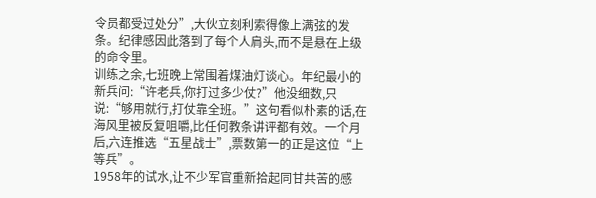令员都受过处分”,大伙立刻利索得像上满弦的发条。纪律感因此落到了每个人肩头,而不是悬在上级的命令里。
训练之余,七班晚上常围着煤油灯谈心。年纪最小的新兵问:“许老兵,你打过多少仗?”他没细数,只说:“够用就行,打仗靠全班。”这句看似朴素的话,在海风里被反复咀嚼,比任何教条讲评都有效。一个月后,六连推选“五星战士”,票数第一的正是这位“上等兵”。
1958年的试水,让不少军官重新拾起同甘共苦的感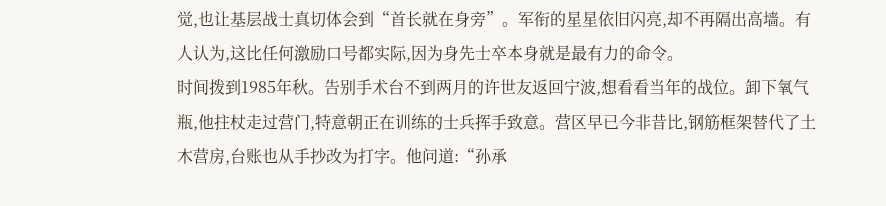觉,也让基层战士真切体会到“首长就在身旁”。军衔的星星依旧闪亮,却不再隔出高墙。有人认为,这比任何激励口号都实际,因为身先士卒本身就是最有力的命令。
时间拨到1985年秋。告别手术台不到两月的许世友返回宁波,想看看当年的战位。卸下氧气瓶,他拄杖走过营门,特意朝正在训练的士兵挥手致意。营区早已今非昔比,钢筋框架替代了土木营房,台账也从手抄改为打字。他问道:“孙承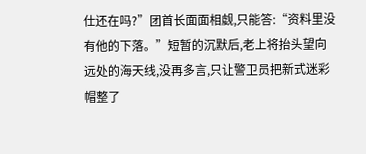仕还在吗?”团首长面面相觑,只能答:“资料里没有他的下落。”短暂的沉默后,老上将抬头望向远处的海天线,没再多言,只让警卫员把新式迷彩帽整了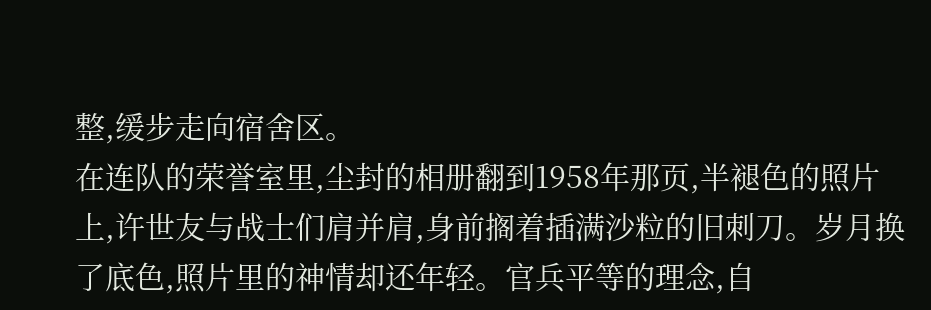整,缓步走向宿舍区。
在连队的荣誉室里,尘封的相册翻到1958年那页,半褪色的照片上,许世友与战士们肩并肩,身前搁着插满沙粒的旧刺刀。岁月换了底色,照片里的神情却还年轻。官兵平等的理念,自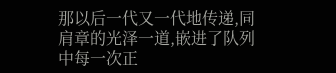那以后一代又一代地传递,同肩章的光泽一道,嵌进了队列中每一次正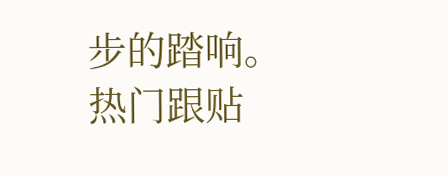步的踏响。
热门跟贴